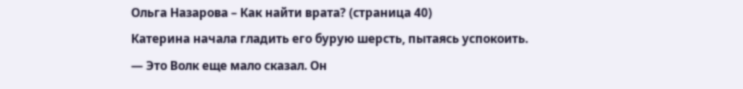Ольга Назарова – Как найти врата? (страница 40)
Катерина начала гладить его бурую шерсть, пытаясь успокоить.
— Это Волк еще мало сказал. Он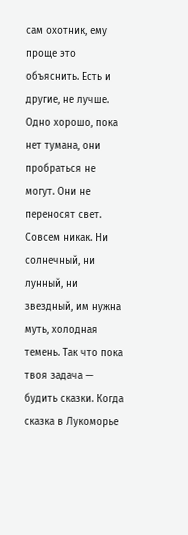сам охотник, ему проще это объяснить. Есть и другие, не лучше. Одно хорошо, пока нет тумана, они пробраться не могут. Они не переносят свет. Совсем никак. Ни солнечный, ни лунный, ни звездный, им нужна муть, холодная темень. Так что пока твоя задача — будить сказки. Когда сказка в Лукоморье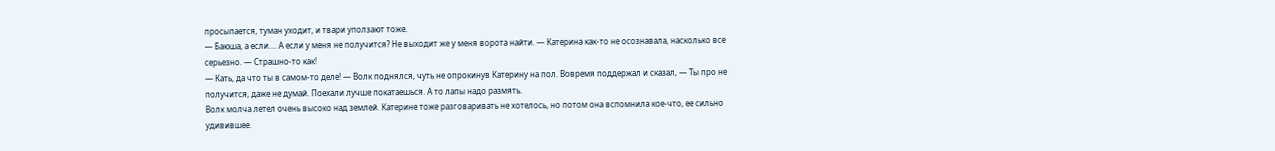просыпается, туман уходит, и твари уползают тоже.
— Баюша, а если…. А если у меня не получится? Не выходит же у меня ворота найти. — Катерина как-то не осознавала, насколько все серьезно. — Страшно-то как!
— Кать, да что ты в самом-то деле! — Волк поднялся, чуть не опрокинув Катерину на пол. Вовремя поддержал и сказал, — Ты про не получится, даже не думай. Поехали лучше покатаешься. А то лапы надо размять.
Волк молча летел очень высоко над землей. Катерине тоже разговаривать не хотелось, но потом она вспомнила кое-что, ее сильно удивившее.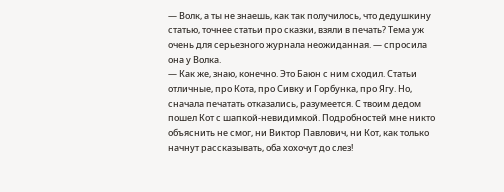— Волк, а ты не знаешь, как так получилось, что дедушкину статью, точнее статьи про сказки, взяли в печать? Тема уж очень для серьезного журнала неожиданная. — спросила она у Волка.
— Как же, знаю, конечно. Это Баюн с ним сходил. Статьи отличные, про Кота, про Сивку и Горбунка, про Ягу. Но, сначала печатать отказались, разумеется. С твоим дедом пошел Кот с шапкой-невидимкой. Подробностей мне никто объяснить не смог, ни Виктор Павлович, ни Кот, как только начнут рассказывать, оба хохочут до слез!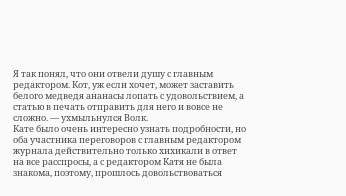Я так понял, что они отвели душу с главным редактором. Кот, уж если хочет, может заставить белого медведя ананасы лопать с удовольствием, а статью в печать отправить для него и вовсе не сложно. — ухмыльнулся Волк.
Кате было очень интересно узнать подробности, но оба участника переговоров с главным редактором журнала действительно только хихикали в ответ на все расспросы, а с редактором Катя не была знакома, поэтому, прошлось довольствоваться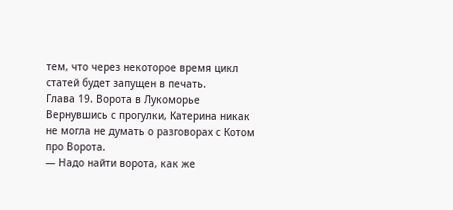тем, что через некоторое время цикл статей будет запущен в печать.
Глава 19. Ворота в Лукоморье
Вернувшись с прогулки, Катерина никак не могла не думать о разговорах с Котом про Ворота.
— Надо найти ворота, как же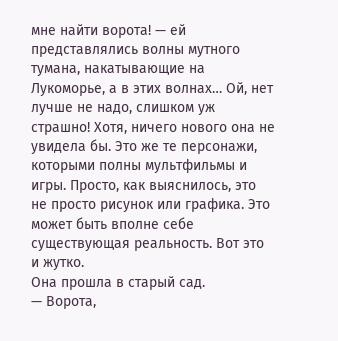мне найти ворота! — ей представлялись волны мутного тумана, накатывающие на Лукоморье, а в этих волнах… Ой, нет лучше не надо, слишком уж страшно! Хотя, ничего нового она не увидела бы. Это же те персонажи, которыми полны мультфильмы и игры. Просто, как выяснилось, это не просто рисунок или графика. Это может быть вполне себе существующая реальность. Вот это и жутко.
Она прошла в старый сад.
— Ворота,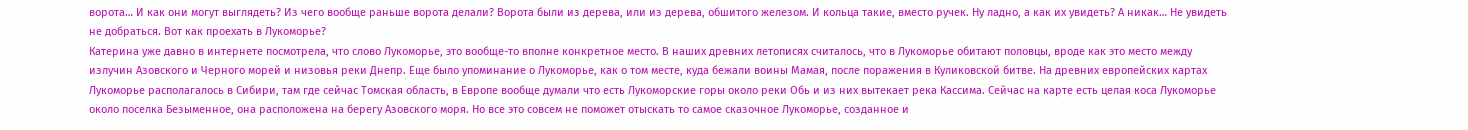ворота… И как они могут выглядеть? Из чего вообще раньше ворота делали? Ворота были из дерева, или из дерева, обшитого железом. И кольца такие, вместо ручек. Ну ладно, а как их увидеть? А никак… Не увидеть не добраться. Вот как проехать в Лукоморье?
Катерина уже давно в интернете посмотрела, что слово Лукоморье, это вообще-то вполне конкретное место. В наших древних летописях считалось, что в Лукоморье обитают половцы, вроде как это место между излучин Азовского и Черного морей и низовья реки Днепр. Еще было упоминание о Лукоморье, как о том месте, куда бежали воины Мамая, после поражения в Куликовской битве. На древних европейских картах Лукоморье располагалось в Сибири, там где сейчас Томская область, в Европе вообще думали что есть Лукоморские горы около реки Обь и из них вытекает река Кассима. Сейчас на карте есть целая коса Лукоморье около поселка Безыменное, она расположена на берегу Азовского моря. Но все это совсем не поможет отыскать то самое сказочное Лукоморье, созданное и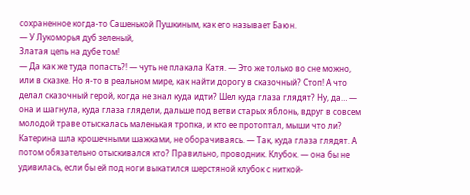сохраненное когда-то Сашенькой Пушкиным, как его называет Баюн.
— У Лукоморья дуб зеленый,
Златая цепь на дубе том!
— Да как же туда попасть?! — чуть не плакала Катя. — Это же только во сне можно, или в сказке. Но я-то в реальном мире, как найти дорогу в сказочный? Стоп! А что делал сказочный герой, когда не знал куда идти? Шел куда глаза глядят? Ну, да… — она и шагнула, куда глаза глядели, дальше под ветви старых яблонь, вдруг в совсем молодой траве отыскалась маленькая тропка, и кто ее протоптал, мыши что ли? Катерина шла крошечными шажками, не оборачиваясь. — Так, куда глаза глядят. А потом обязательно отыскивался кто? Правильно, проводник. Клубок. — она бы не удивилась, если бы ей под ноги выкатился шерстяной клубок с ниткой-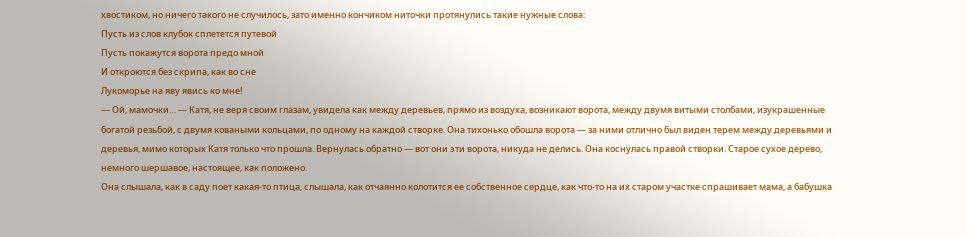хвостиком, но ничего такого не случилось, зато именно кончиком ниточки протянулись такие нужные слова:
Пусть из слов клубок сплетется путевой
Пусть покажутся ворота предо мной
И откроются без скрипа, как во сне
Лукоморье на яву явись ко мне!
— Ой, мамочки… — Катя, не веря своим глазам, увидела как между деревьев, прямо из воздуха, возникают ворота, между двумя витыми столбами, изукрашенные богатой резьбой, с двумя коваными кольцами, по одному на каждой створке. Она тихонько обошла ворота — за ними отлично был виден терем между деревьями и деревья, мимо которых Катя только что прошла. Вернулась обратно — вот они эти ворота, никуда не делись. Она коснулась правой створки. Старое сухое дерево, немного шершавое, настоящее, как положено.
Она слышала, как в саду поет какая-то птица, слышала, как отчаянно колотится ее собственное сердце, как что-то на их старом участке спрашивает мама, а бабушка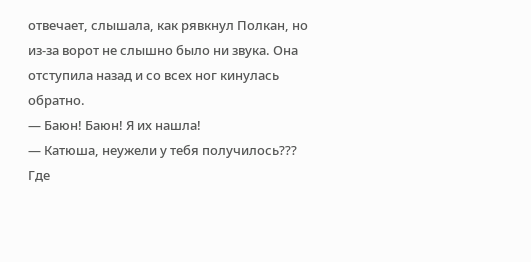отвечает, слышала, как рявкнул Полкан, но из-за ворот не слышно было ни звука. Она отступила назад и со всех ног кинулась обратно.
— Баюн! Баюн! Я их нашла!
— Катюша, неужели у тебя получилось??? Где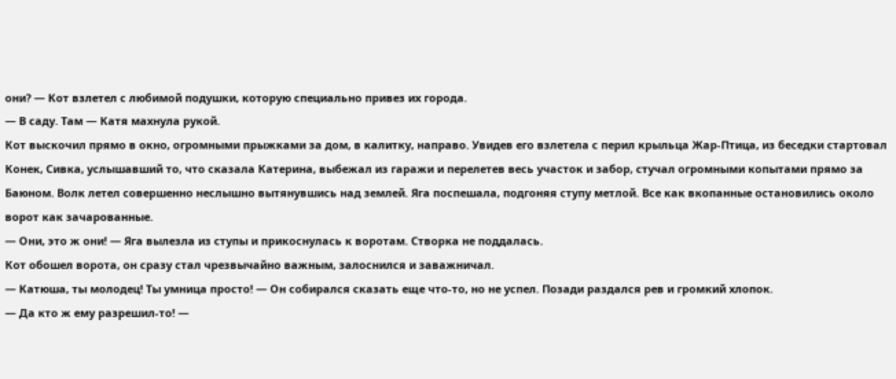они? — Кот взлетел с любимой подушки, которую специально привез их города.
— В саду. Там — Катя махнула рукой.
Кот выскочил прямо в окно, огромными прыжками за дом, в калитку, направо. Увидев его взлетела с перил крыльца Жар-Птица, из беседки стартовал Конек, Сивка, услышавший то, что сказала Катерина, выбежал из гаражи и перелетев весь участок и забор, стучал огромными копытами прямо за Баюном. Волк летел совершенно неслышно вытянувшись над землей. Яга поспешала, подгоняя ступу метлой. Все как вкопанные остановились около ворот как зачарованные.
— Они, это ж они! — Яга вылезла из ступы и прикоснулась к воротам. Створка не поддалась.
Кот обошел ворота, он сразу стал чрезвычайно важным, залоснился и заважничал.
— Катюша, ты молодец! Ты умница просто! — Он собирался сказать еще что-то, но не успел. Позади раздался рев и громкий хлопок.
— Да кто ж ему разрешил-то! —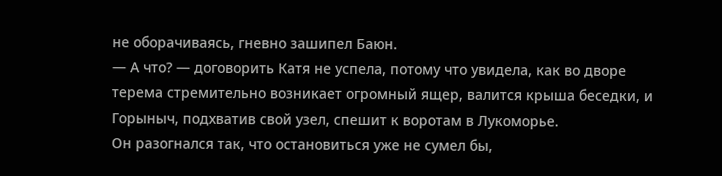не оборачиваясь, гневно зашипел Баюн.
— А что? — договорить Катя не успела, потому что увидела, как во дворе терема стремительно возникает огромный ящер, валится крыша беседки, и Горыныч, подхватив свой узел, спешит к воротам в Лукоморье.
Он разогнался так, что остановиться уже не сумел бы,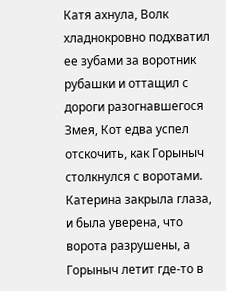Катя ахнула, Волк хладнокровно подхватил ее зубами за воротник рубашки и оттащил с дороги разогнавшегося Змея, Кот едва успел отскочить, как Горыныч столкнулся с воротами. Катерина закрыла глаза, и была уверена, что ворота разрушены, а Горыныч летит где-то в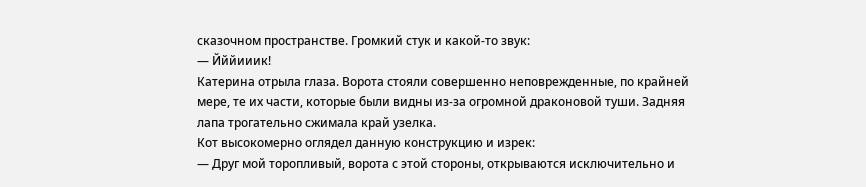сказочном пространстве. Громкий стук и какой-то звук:
— Йййииик!
Катерина отрыла глаза. Ворота стояли совершенно неповрежденные, по крайней мере, те их части, которые были видны из-за огромной драконовой туши. Задняя лапа трогательно сжимала край узелка.
Кот высокомерно оглядел данную конструкцию и изрек:
— Друг мой торопливый, ворота с этой стороны, открываются исключительно и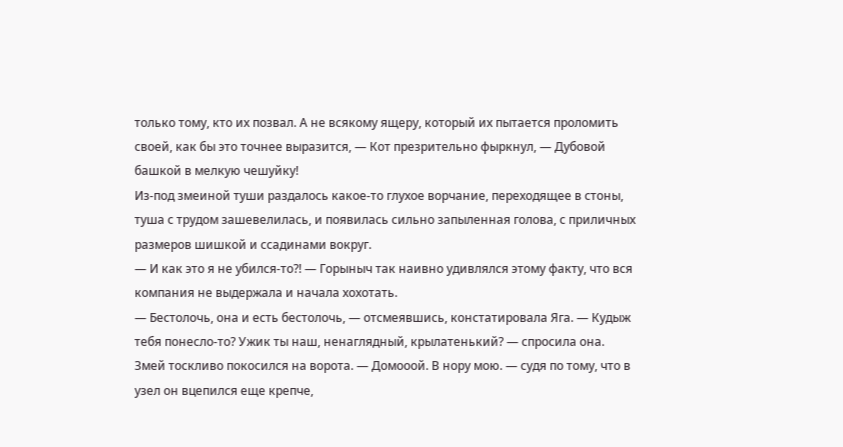только тому, кто их позвал. А не всякому ящеру, который их пытается проломить своей, как бы это точнее выразится, — Кот презрительно фыркнул, — Дубовой башкой в мелкую чешуйку!
Из-под змеиной туши раздалось какое-то глухое ворчание, переходящее в стоны, туша с трудом зашевелилась, и появилась сильно запыленная голова, с приличных размеров шишкой и ссадинами вокруг.
— И как это я не убился-то?! — Горыныч так наивно удивлялся этому факту, что вся компания не выдержала и начала хохотать.
— Бестолочь, она и есть бестолочь, — отсмеявшись, констатировала Яга. — Кудыж тебя понесло-то? Ужик ты наш, ненаглядный, крылатенький? — спросила она.
Змей тоскливо покосился на ворота. — Домооой. В нору мою. — судя по тому, что в узел он вцепился еще крепче,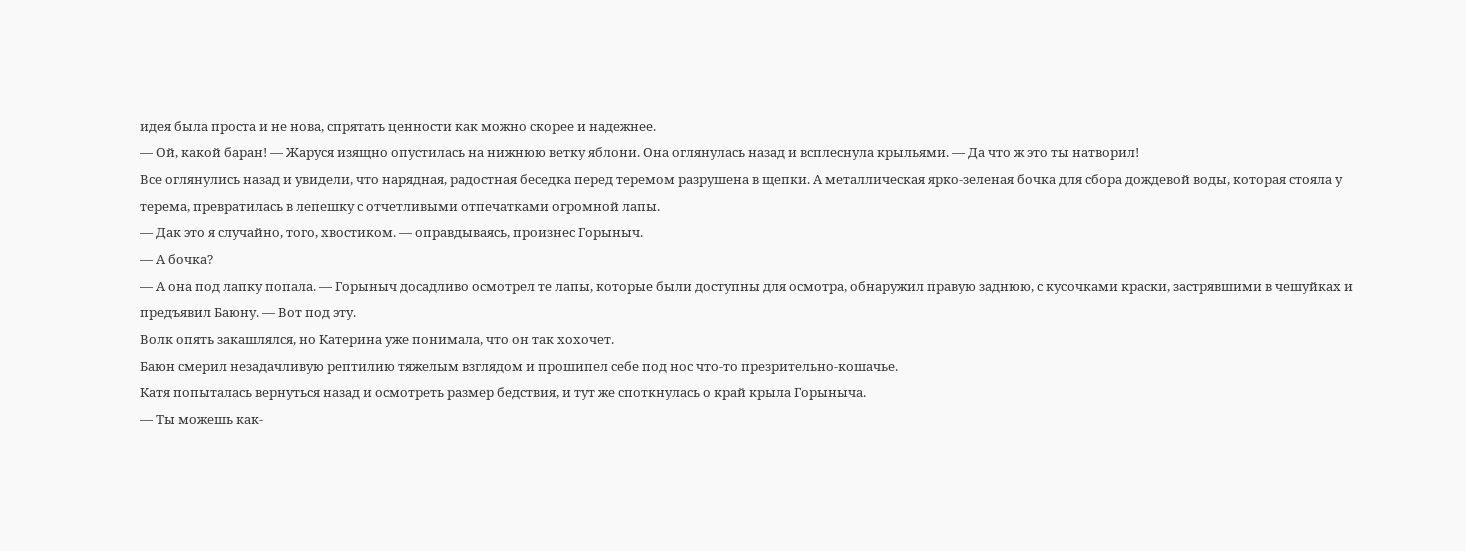идея была проста и не нова, спрятать ценности как можно скорее и надежнее.
— Ой, какой баран! — Жаруся изящно опустилась на нижнюю ветку яблони. Она оглянулась назад и всплеснула крыльями. — Да что ж это ты натворил!
Все оглянулись назад и увидели, что нарядная, радостная беседка перед теремом разрушена в щепки. А металлическая ярко-зеленая бочка для сбора дождевой воды, которая стояла у терема, превратилась в лепешку с отчетливыми отпечатками огромной лапы.
— Дак это я случайно, того, хвостиком. — оправдываясь, произнес Горыныч.
— А бочка?
— А она под лапку попала. — Горыныч досадливо осмотрел те лапы, которые были доступны для осмотра, обнаружил правую заднюю, с кусочками краски, застрявшими в чешуйках и предъявил Баюну. — Вот под эту.
Волк опять закашлялся, но Катерина уже понимала, что он так хохочет.
Баюн смерил незадачливую рептилию тяжелым взглядом и прошипел себе под нос что-то презрительно-кошачье.
Катя попыталась вернуться назад и осмотреть размер бедствия, и тут же споткнулась о край крыла Горыныча.
— Ты можешь как-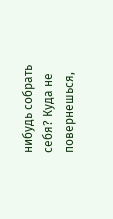нибудь собрать себя? Куда не повернешься,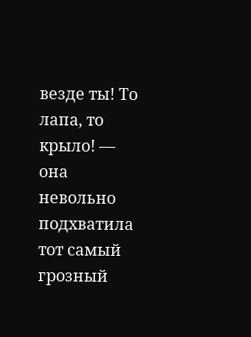везде ты! То лапа, то крыло! — она невольно подхватила тот самый грозный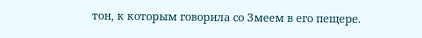тон, к которым говорила со Змеем в его пещере.